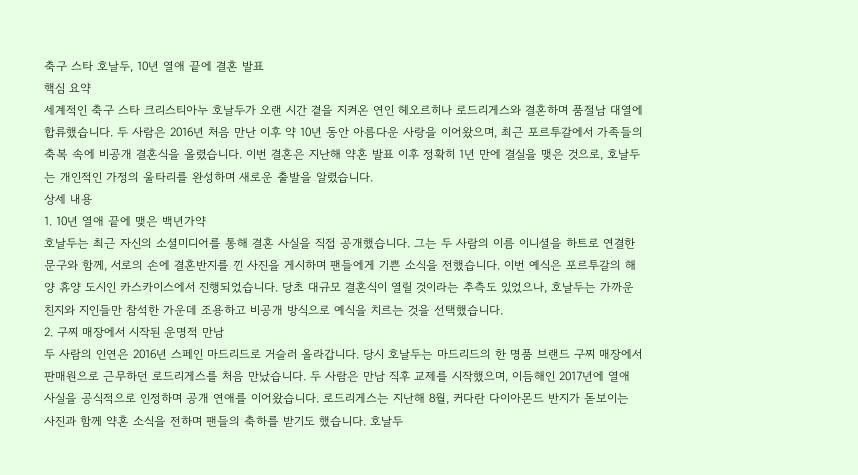축구 스타 호날두, 10년 열애 끝에 결혼 발표
핵심 요약
세계적인 축구 스타 크리스티아누 호날두가 오랜 시간 곁을 지켜온 연인 헤오르히나 로드리게스와 결혼하며 품절남 대열에 합류했습니다. 두 사람은 2016년 처음 만난 이후 약 10년 동안 아름다운 사랑을 이어왔으며, 최근 포르투갈에서 가족들의 축복 속에 비공개 결혼식을 올렸습니다. 이번 결혼은 지난해 약혼 발표 이후 정확히 1년 만에 결실을 맺은 것으로, 호날두는 개인적인 가정의 울타리를 완성하며 새로운 출발을 알렸습니다.
상세 내용
1. 10년 열애 끝에 맺은 백년가약
호날두는 최근 자신의 소셜미디어를 통해 결혼 사실을 직접 공개했습니다. 그는 두 사람의 이름 이니셜을 하트로 연결한 문구와 함께, 서로의 손에 결혼반지를 낀 사진을 게시하며 팬들에게 기쁜 소식을 전했습니다. 이번 예식은 포르투갈의 해양 휴양 도시인 카스카이스에서 진행되었습니다. 당초 대규모 결혼식이 열릴 것이라는 추측도 있었으나, 호날두는 가까운 친지와 지인들만 참석한 가운데 조용하고 비공개 방식으로 예식을 치르는 것을 선택했습니다.
2. 구찌 매장에서 시작된 운명적 만남
두 사람의 인연은 2016년 스페인 마드리드로 거슬러 올라갑니다. 당시 호날두는 마드리드의 한 명품 브랜드 구찌 매장에서 판매원으로 근무하던 로드리게스를 처음 만났습니다. 두 사람은 만남 직후 교제를 시작했으며, 이듬해인 2017년에 열애 사실을 공식적으로 인정하며 공개 연애를 이어왔습니다. 로드리게스는 지난해 8월, 커다란 다이아몬드 반지가 돋보이는 사진과 함께 약혼 소식을 전하며 팬들의 축하를 받기도 했습니다. 호날두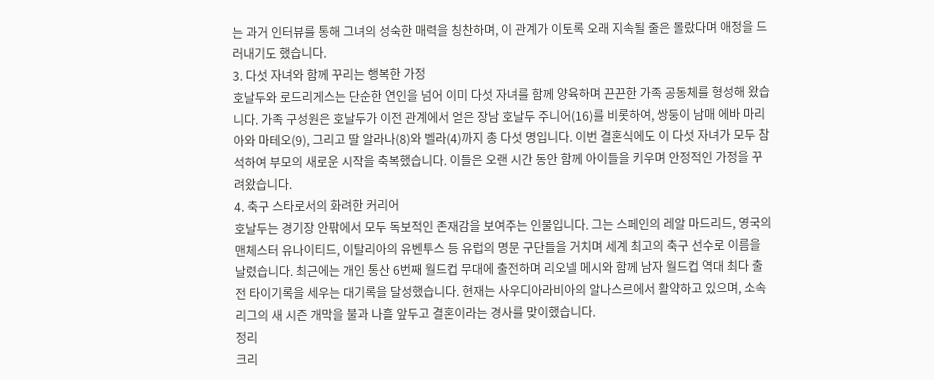는 과거 인터뷰를 통해 그녀의 성숙한 매력을 칭찬하며, 이 관계가 이토록 오래 지속될 줄은 몰랐다며 애정을 드러내기도 했습니다.
3. 다섯 자녀와 함께 꾸리는 행복한 가정
호날두와 로드리게스는 단순한 연인을 넘어 이미 다섯 자녀를 함께 양육하며 끈끈한 가족 공동체를 형성해 왔습니다. 가족 구성원은 호날두가 이전 관계에서 얻은 장남 호날두 주니어(16)를 비롯하여, 쌍둥이 남매 에바 마리아와 마테오(9), 그리고 딸 알라나(8)와 벨라(4)까지 총 다섯 명입니다. 이번 결혼식에도 이 다섯 자녀가 모두 참석하여 부모의 새로운 시작을 축복했습니다. 이들은 오랜 시간 동안 함께 아이들을 키우며 안정적인 가정을 꾸려왔습니다.
4. 축구 스타로서의 화려한 커리어
호날두는 경기장 안팎에서 모두 독보적인 존재감을 보여주는 인물입니다. 그는 스페인의 레알 마드리드, 영국의 맨체스터 유나이티드, 이탈리아의 유벤투스 등 유럽의 명문 구단들을 거치며 세계 최고의 축구 선수로 이름을 날렸습니다. 최근에는 개인 통산 6번째 월드컵 무대에 출전하며 리오넬 메시와 함께 남자 월드컵 역대 최다 출전 타이기록을 세우는 대기록을 달성했습니다. 현재는 사우디아라비아의 알나스르에서 활약하고 있으며, 소속 리그의 새 시즌 개막을 불과 나흘 앞두고 결혼이라는 경사를 맞이했습니다.
정리
크리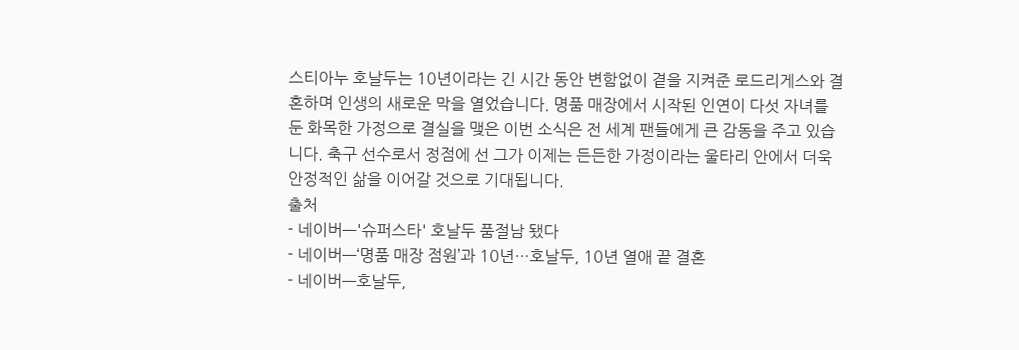스티아누 호날두는 10년이라는 긴 시간 동안 변함없이 곁을 지켜준 로드리게스와 결혼하며 인생의 새로운 막을 열었습니다. 명품 매장에서 시작된 인연이 다섯 자녀를 둔 화목한 가정으로 결실을 맺은 이번 소식은 전 세계 팬들에게 큰 감동을 주고 있습니다. 축구 선수로서 정점에 선 그가 이제는 든든한 가정이라는 울타리 안에서 더욱 안정적인 삶을 이어갈 것으로 기대됩니다.
출처
- 네이버—'슈퍼스타' 호날두 품절남 됐다
- 네이버—‘명품 매장 점원’과 10년…호날두, 10년 열애 끝 결혼
- 네이버—호날두,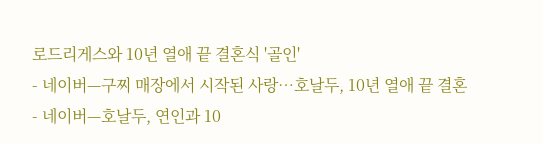로드리게스와 10년 열애 끝 결혼식 '골인'
- 네이버—구찌 매장에서 시작된 사랑…호날두, 10년 열애 끝 결혼
- 네이버—호날두, 연인과 10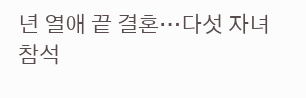년 열애 끝 결혼…다섯 자녀 참석